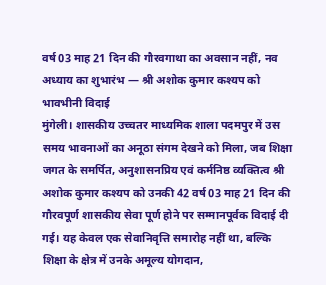वर्ष 03 माह 21 दिन की गौरवगाथा का अवसान नहीं, नव अध्याय का शुभारंभ — श्री अशोक कुमार कश्यप को भावभीनी विदाई
मुंगेली। शासकीय उच्चतर माध्यमिक शाला पदमपुर में उस समय भावनाओं का अनूठा संगम देखने को मिला, जब शिक्षा जगत के समर्पित, अनुशासनप्रिय एवं कर्मनिष्ठ व्यक्तित्व श्री अशोक कुमार कश्यप को उनकी 42 वर्ष 03 माह 21 दिन की गौरवपूर्ण शासकीय सेवा पूर्ण होने पर सम्मानपूर्वक विदाई दी गई। यह केवल एक सेवानिवृत्ति समारोह नहीं था, बल्कि शिक्षा के क्षेत्र में उनके अमूल्य योगदान,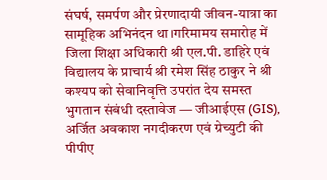संघर्ष, समर्पण और प्रेरणादायी जीवन-यात्रा का सामूहिक अभिनंदन था।गरिमामय समारोह में जिला शिक्षा अधिकारी श्री एल.पी. डाहिरे एवं विद्यालय के प्राचार्य श्री रमेश सिंह ठाकुर ने श्री कश्यप को सेवानिवृत्ति उपरांत देय समस्त भुगतान संबंधी दस्तावेज — जीआईएस (GIS), अर्जित अवकाश नगदीकरण एवं ग्रेच्युटी की पीपीए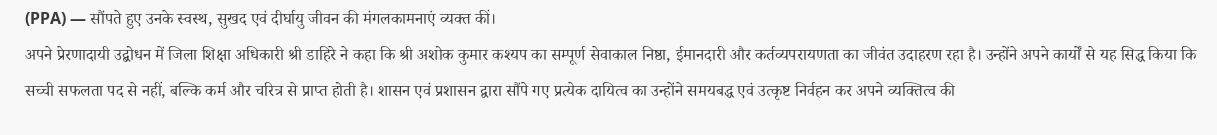(PPA) — सौंपते हुए उनके स्वस्थ, सुखद एवं दीर्घायु जीवन की मंगलकामनाएं व्यक्त कीं।
अपने प्रेरणादायी उद्बोधन में जिला शिक्षा अधिकारी श्री डाहिरे ने कहा कि श्री अशोक कुमार कश्यप का सम्पूर्ण सेवाकाल निष्ठा, ईमानदारी और कर्तव्यपरायणता का जीवंत उदाहरण रहा है। उन्होंने अपने कार्यों से यह सिद्ध किया कि सच्ची सफलता पद से नहीं, बल्कि कर्म और चरित्र से प्राप्त होती है। शासन एवं प्रशासन द्वारा सौंपे गए प्रत्येक दायित्व का उन्होंने समयबद्ध एवं उत्कृष्ट निर्वहन कर अपने व्यक्तित्व की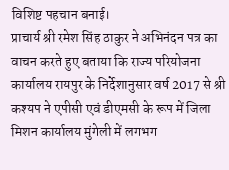विशिष्ट पहचान बनाई।
प्राचार्य श्री रमेश सिंह ठाकुर ने अभिनंदन पत्र का वाचन करते हुए बताया कि राज्य परियोजना कार्यालय रायपुर के निर्देशानुसार वर्ष 2017 से श्री कश्यप ने एपीसी एवं डीएमसी के रूप में जिला मिशन कार्यालय मुंगेली में लगभग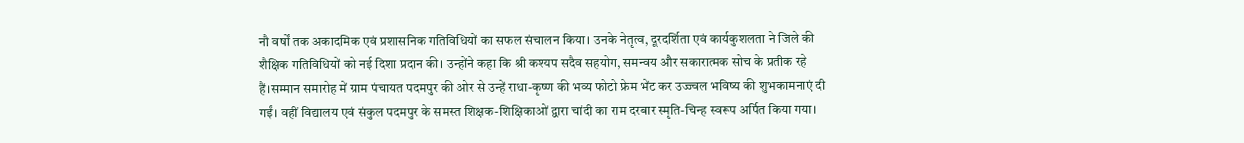नौ वर्षों तक अकादमिक एवं प्रशासनिक गतिविधियों का सफल संचालन किया। उनके नेतृत्व, दूरदर्शिता एवं कार्यकुशलता ने जिले की शैक्षिक गतिविधियों को नई दिशा प्रदान की। उन्होंने कहा कि श्री कश्यप सदैव सहयोग, समन्वय और सकारात्मक सोच के प्रतीक रहे हैं।सम्मान समारोह में ग्राम पंचायत पदमपुर की ओर से उन्हें राधा-कृष्ण की भव्य फोटो फ्रेम भेंट कर उज्ज्वल भविष्य की शुभकामनाएं दी गईं। वहीं विद्यालय एवं संकुल पदमपुर के समस्त शिक्षक-शिक्षिकाओं द्वारा चांदी का राम दरबार स्मृति-चिन्ह स्वरूप अर्पित किया गया।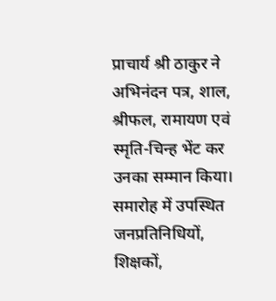प्राचार्य श्री ठाकुर ने अभिनंदन पत्र, शाल, श्रीफल, रामायण एवं स्मृति-चिन्ह भेंट कर उनका सम्मान किया।
समारोह में उपस्थित जनप्रतिनिधियों, शिक्षकों,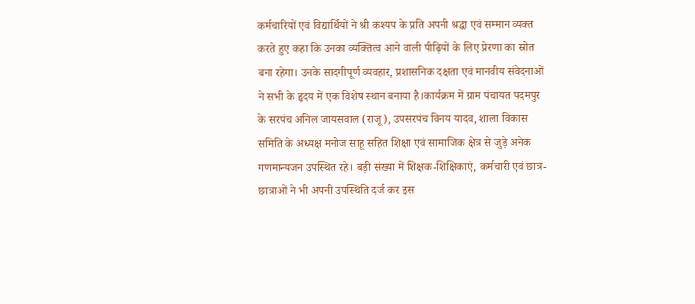कर्मचारियों एवं विद्यार्थियों ने श्री कश्यप के प्रति अपनी श्रद्धा एवं सम्मान व्यक्त करते हुए कहा कि उनका व्यक्तित्व आने वाली पीढ़ियों के लिए प्रेरणा का स्रोत बना रहेगा। उनके सादगीपूर्ण व्यवहार, प्रशासनिक दक्षता एवं मानवीय संवेदनाओं ने सभी के हृदय में एक विशेष स्थान बनाया है।कार्यक्रम में ग्राम पंचायत पदमपुर के सरपंच अनिल जायसवाल (राजू), उपसरपंच विनय यादव, शाला विकास समिति के अध्यक्ष मनोज साहू सहित शिक्षा एवं सामाजिक क्षेत्र से जुड़े अनेक गणमान्यजन उपस्थित रहे। बड़ी संख्या में शिक्षक-शिक्षिकाएं, कर्मचारी एवं छात्र-छात्राओं ने भी अपनी उपस्थिति दर्ज कर इस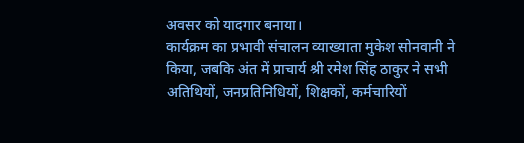अवसर को यादगार बनाया।
कार्यक्रम का प्रभावी संचालन व्याख्याता मुकेश सोनवानी ने किया, जबकि अंत में प्राचार्य श्री रमेश सिंह ठाकुर ने सभी अतिथियों, जनप्रतिनिधियों, शिक्षकों, कर्मचारियों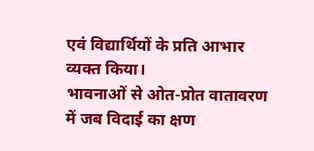एवं विद्यार्थियों के प्रति आभार व्यक्त किया।
भावनाओं से ओत-प्रोत वातावरण में जब विदाई का क्षण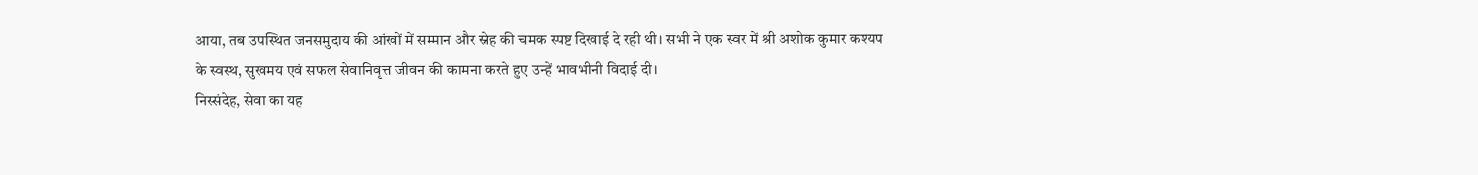आया, तब उपस्थित जनसमुदाय की आंखों में सम्मान और स्नेह की चमक स्पष्ट दिखाई दे रही थी। सभी ने एक स्वर में श्री अशोक कुमार कश्यप के स्वस्थ, सुखमय एवं सफल सेवानिवृत्त जीवन की कामना करते हुए उन्हें भावभीनी विदाई दी।
निस्संदेह, सेवा का यह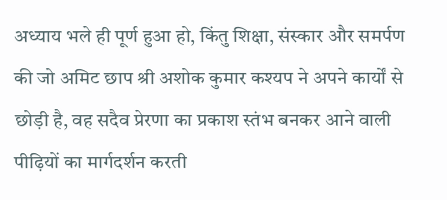अध्याय भले ही पूर्ण हुआ हो, किंतु शिक्षा, संस्कार और समर्पण की जो अमिट छाप श्री अशोक कुमार कश्यप ने अपने कार्यों से छोड़ी है, वह सदैव प्रेरणा का प्रकाश स्तंभ बनकर आने वाली पीढ़ियों का मार्गदर्शन करती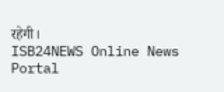रहेगी।
ISB24NEWS Online News Portal